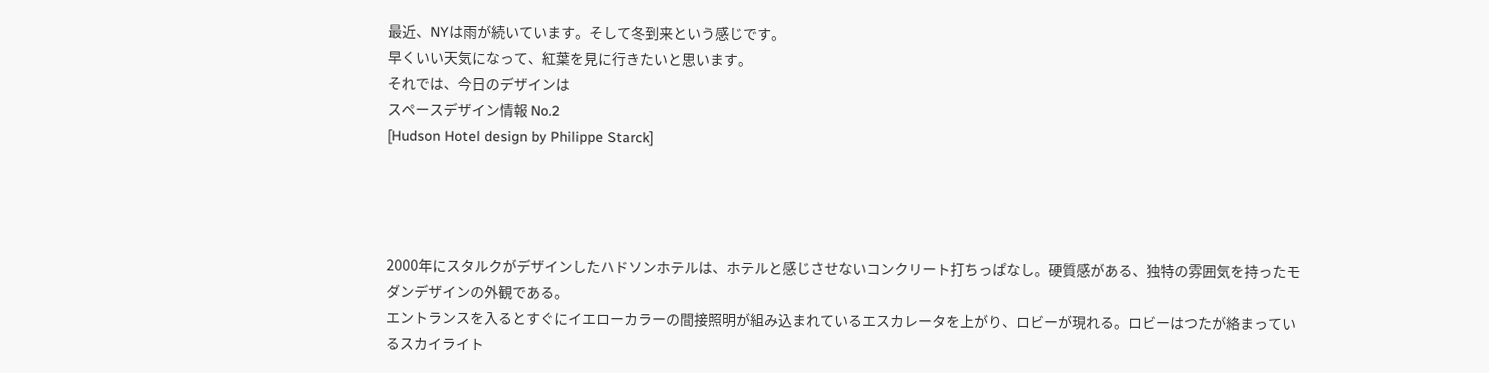最近、NYは雨が続いています。そして冬到来という感じです。
早くいい天気になって、紅葉を見に行きたいと思います。
それでは、今日のデザインは
スペースデザイン情報 No.2
[Hudson Hotel design by Philippe Starck]




2000年にスタルクがデザインしたハドソンホテルは、ホテルと感じさせないコンクリート打ちっぱなし。硬質感がある、独特の雰囲気を持ったモダンデザインの外観である。
エントランスを入るとすぐにイエローカラーの間接照明が組み込まれているエスカレータを上がり、ロビーが現れる。ロビーはつたが絡まっているスカイライト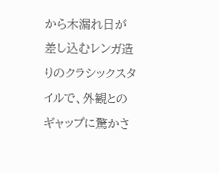から木漏れ日が差し込むレンガ造りのクラシックスタイルで、外観とのギャップに驚かさ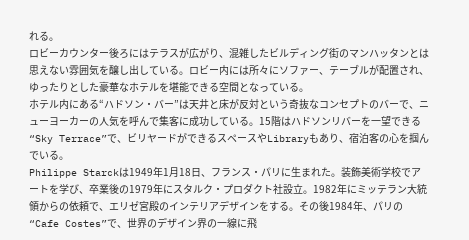れる。
ロビーカウンター後ろにはテラスが広がり、混雑したビルディング街のマンハッタンとは思えない雰囲気を醸し出している。ロビー内には所々にソファー、テーブルが配置され、ゆったりとした豪華なホテルを堪能できる空間となっている。
ホテル内にある“ハドソン・バー”は天井と床が反対という奇抜なコンセプトのバーで、ニューヨーカーの人気を呼んで集客に成功している。15階はハドソンリバーを一望できる“Sky Terrace”で、ビリヤードができるスペースやLibraryもあり、宿泊客の心を掴んでいる。
Philippe Starckは1949年1月18日、フランス・パリに生まれた。装飾美術学校でアートを学び、卒業後の1979年にスタルク・プロダクト社設立。1982年にミッテラン大統領からの依頼で、エリゼ宮殿のインテリアデザインをする。その後1984年、パリの“Cafe Costes”で、世界のデザイン界の一線に飛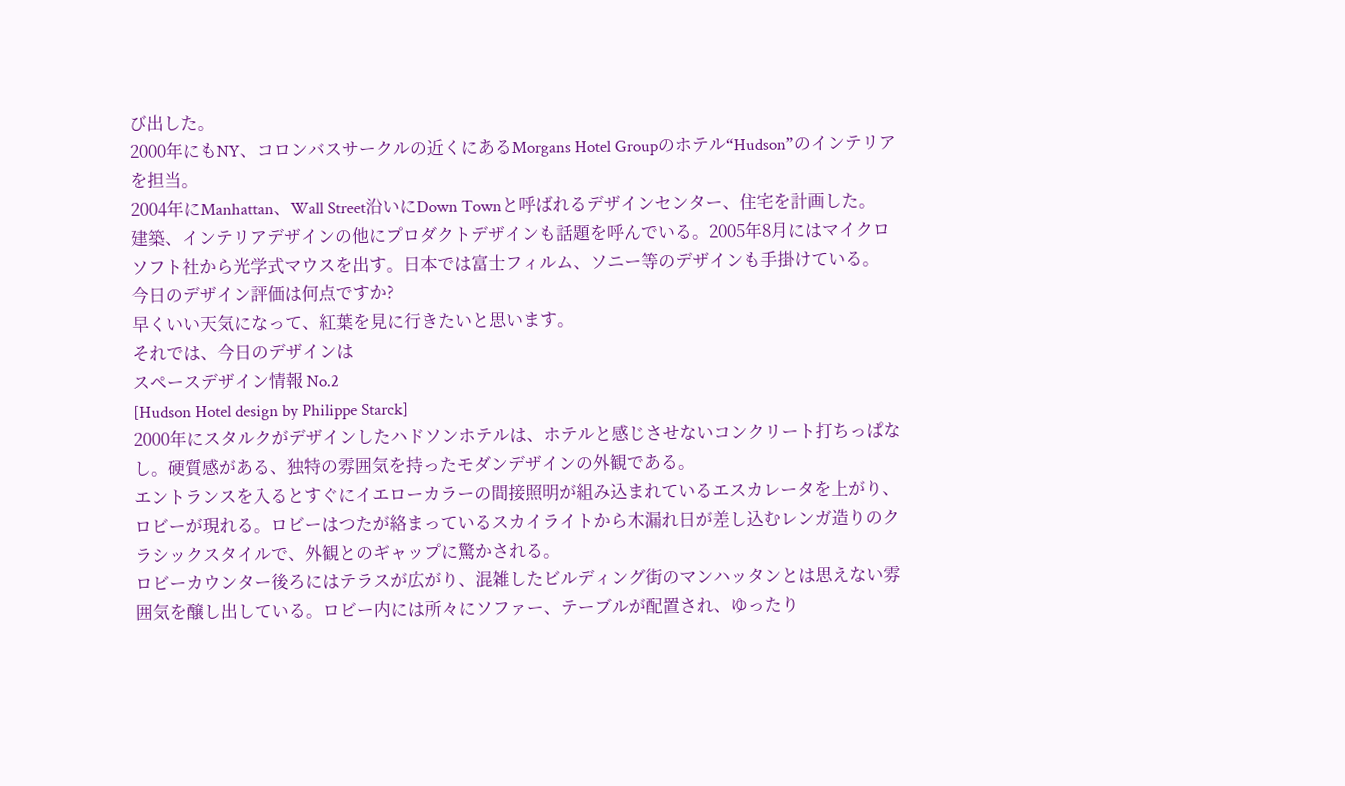び出した。
2000年にもNY、コロンバスサークルの近くにあるMorgans Hotel Groupのホテル“Hudson”のインテリアを担当。
2004年にManhattan、Wall Street沿いにDown Townと呼ばれるデザインセンター、住宅を計画した。
建築、インテリアデザインの他にプロダクトデザインも話題を呼んでいる。2005年8月にはマイクロソフト社から光学式マウスを出す。日本では富士フィルム、ソニー等のデザインも手掛けている。
今日のデザイン評価は何点ですか?
早くいい天気になって、紅葉を見に行きたいと思います。
それでは、今日のデザインは
スペースデザイン情報 No.2
[Hudson Hotel design by Philippe Starck]
2000年にスタルクがデザインしたハドソンホテルは、ホテルと感じさせないコンクリート打ちっぱなし。硬質感がある、独特の雰囲気を持ったモダンデザインの外観である。
エントランスを入るとすぐにイエローカラーの間接照明が組み込まれているエスカレータを上がり、ロビーが現れる。ロビーはつたが絡まっているスカイライトから木漏れ日が差し込むレンガ造りのクラシックスタイルで、外観とのギャップに驚かされる。
ロビーカウンター後ろにはテラスが広がり、混雑したビルディング街のマンハッタンとは思えない雰囲気を醸し出している。ロビー内には所々にソファー、テーブルが配置され、ゆったり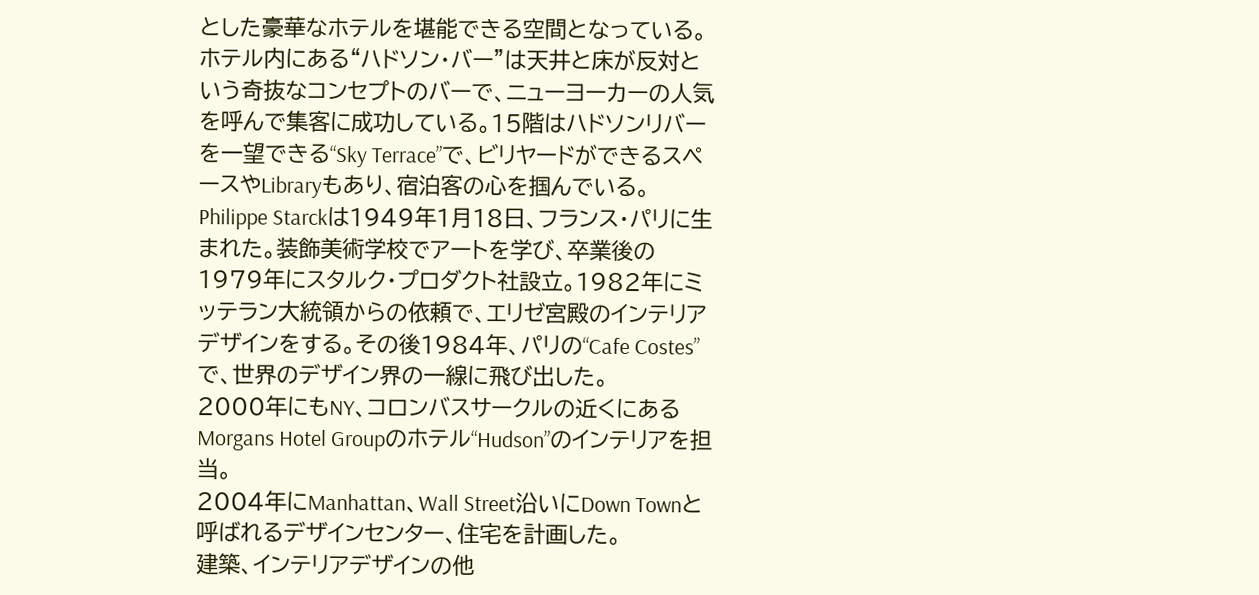とした豪華なホテルを堪能できる空間となっている。
ホテル内にある“ハドソン・バー”は天井と床が反対という奇抜なコンセプトのバーで、ニューヨーカーの人気を呼んで集客に成功している。15階はハドソンリバーを一望できる“Sky Terrace”で、ビリヤードができるスペースやLibraryもあり、宿泊客の心を掴んでいる。
Philippe Starckは1949年1月18日、フランス・パリに生まれた。装飾美術学校でアートを学び、卒業後の1979年にスタルク・プロダクト社設立。1982年にミッテラン大統領からの依頼で、エリゼ宮殿のインテリアデザインをする。その後1984年、パリの“Cafe Costes”で、世界のデザイン界の一線に飛び出した。
2000年にもNY、コロンバスサークルの近くにあるMorgans Hotel Groupのホテル“Hudson”のインテリアを担当。
2004年にManhattan、Wall Street沿いにDown Townと呼ばれるデザインセンター、住宅を計画した。
建築、インテリアデザインの他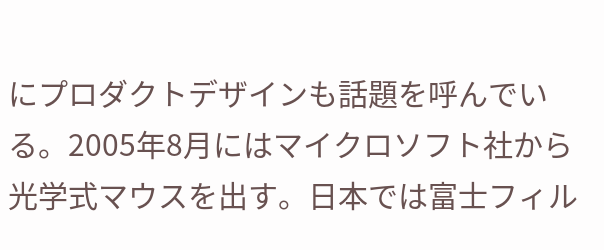にプロダクトデザインも話題を呼んでいる。2005年8月にはマイクロソフト社から光学式マウスを出す。日本では富士フィル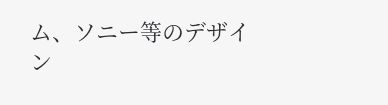ム、ソニー等のデザイン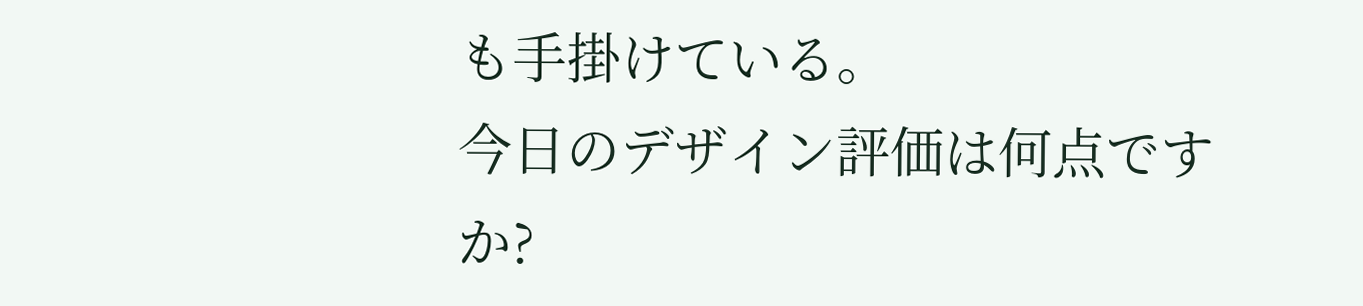も手掛けている。
今日のデザイン評価は何点ですか?